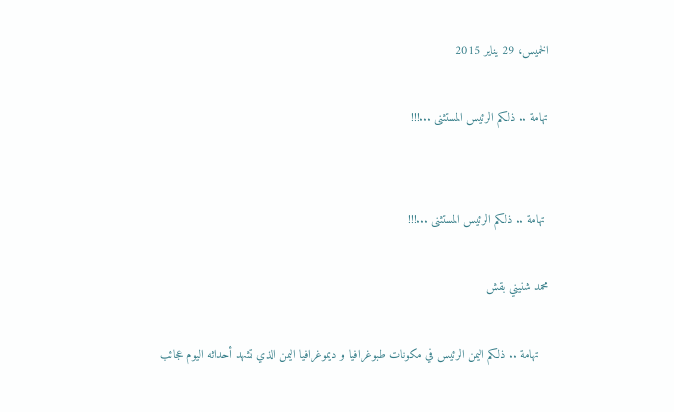الخميس، 29 يناير 2015

تهامة .. ذلكم الرئيس المستثنى ...!!!


 تهامة .. ذلكم الرئيس المستثنى ...!!!

محمد شنيني بقش

   تهامة .. ذلكم اليمن الرئيس في مكونات طبوغرافيا و ديموغرافيا اليمن الذي تشهد أحداثه اليوم عجائب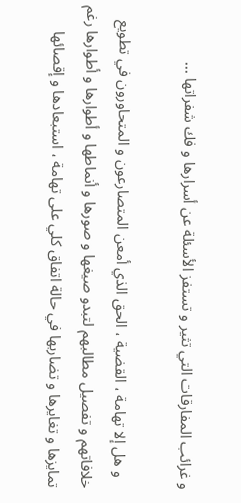و غرائب المفارقات التي تثير و تستفز الأسئلة عن أسرارها و فك شفراتها ...

   و هل إلا تهامة ، القضية ، الحق الذي أمعن المتصارعون و المتحاورون في تطويع خلافاتهم و تفصيل مطالبهم لتبدو صيغها و صورها و أنماطها و أطوارها و أطوارها رغم تمايزها و تغايرها و تضاربها في حالة اتفاق كلي على تهامة ، استبعادها و إقصائها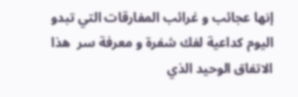إنها عجائب و غرائب المفارقات التي تبدو اليوم كداعية لفك شفرة و معرفة سر  هذا الاتفاق الوحيد الذي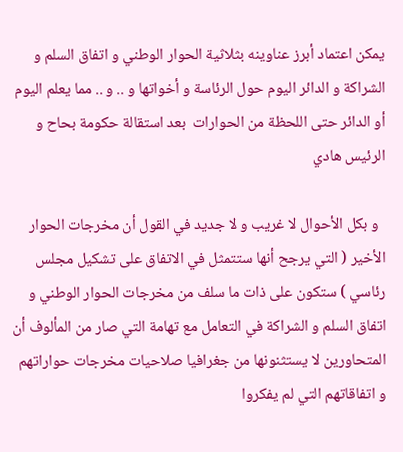يمكن اعتماد أبرز عناوينه بثلاثية الحوار الوطني و اتفاق السلم و الشراكة و الدائر اليوم حول الرئاسة و أخواتها و .. و .. مما يعلم اليوم أو الدائر حتى اللحظة من الحوارات  بعد استقالة حكومة بحاح و الرئيس هادي

  و بكل الأحوال لا غريب و لا جديد في القول أن مخرجات الحوار الأخير ( التي يرجح أنها ستتمثل في الاتفاق على تشكيل مجلس رئاسي ) ستكون على ذات ما سلف من مخرجات الحوار الوطني و اتفاق السلم و الشراكة في التعامل مع تهامة التي صار من المألوف أن المتحاورين لا يستثنونها من جغرافيا صلاحيات مخرجات حواراتهم و اتفاقاتهم التي لم يفكروا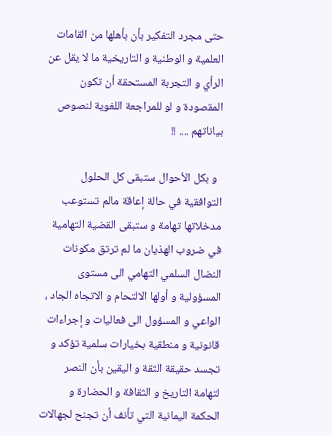حتى مجرد التفكير بأن بأهلها من القامات العلمية و الوطنية و التاريخية ما لا يقل عن الرأي و التجربة المستحقة أن تكون المقصودة و لو للمراجعة اللغوية لنصوص بياناتهم .... !!

  و بكل الأحوال ستبقى كل الحلول التوافقية في حالة إعاقة مالم تستوعب مدخلاتها تهامة و ستبقى القضية التهامية في ضروب الهذيان ما لم ترتق مكونات النضال السلمي التهامي الى مستوى المسؤولية و أولها الالتحام و الاتجاه الجاد ، الواعي و المسؤول الى فعاليات و إجراءات قانونية و منطقية بخيارات سلمية تؤكد و تجسد حقيقة الثقة و اليقين بأن النصر لتهامة التاريخ و الثقافة و الحضارة و الحكمة اليمانية التي تأنف أن تجنح لجهالات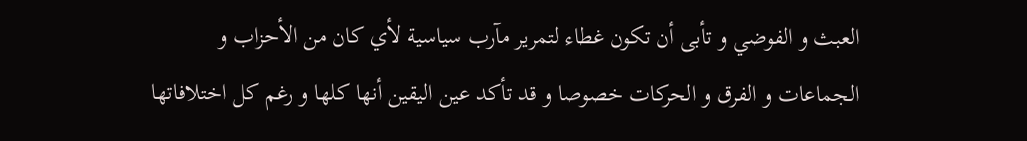العبث و الفوضي و تأبى أن تكون غطاء لتمرير مآرب سياسية لأي كان من الأحزاب و الجماعات و الفرق و الحركات خصوصا و قد تأكد عين اليقين أنها كلها و رغم كل اختلافاتها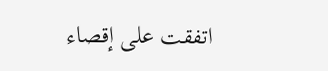اتفقت على إقصاء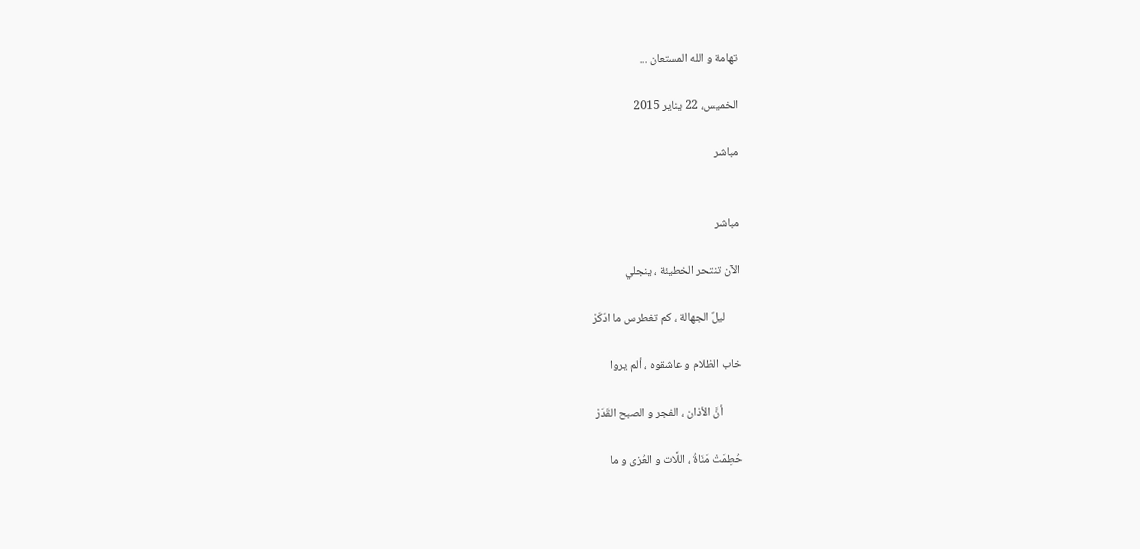تهامة و الله المستعان ...

الخميس، 22 يناير 2015

مباشر


مباشر

الآن تنتحر الخطيئة ، ينجلي

      ليلٌ الجهالة ، كم تغطرس ما ادّكَرْ

خاب الظلام و عاشقوه ، ألم يروا

       أنَّ الأذان ، الفجر و الصبح القَدَرْ

حُطِمَتْ مَنَاةُ ، اللَّات و العُزى و ما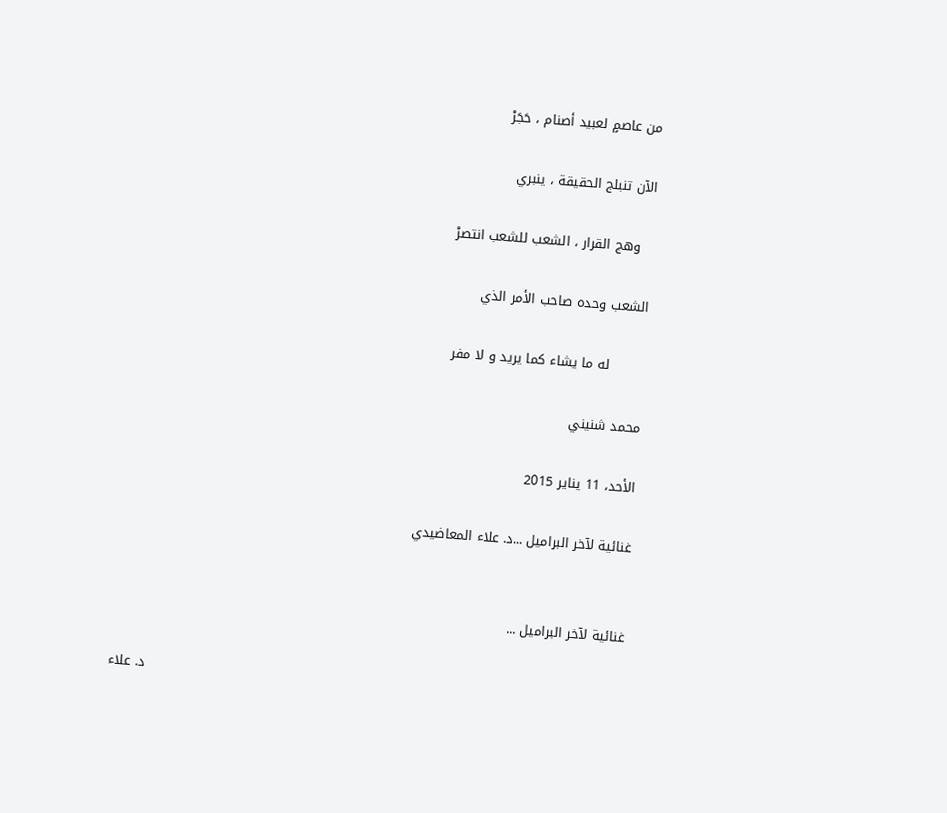من عاصمٍ لعبيد أصنام ، حَجَرْ

الآن تنبلج الحقيقة ، ينبري

   وهج القرار ، الشعب للشعب انتصرْ

الشعب وحده صاحب الأمر الذي

        له ما يشاء كما يريد و لا مفر

محمد شنيني

الأحد، 11 يناير 2015

غنائية لآخر البراميل ...د. علاء المعاضيدي


غنائية لآخر البراميل ...

                                                                                                            د. علاء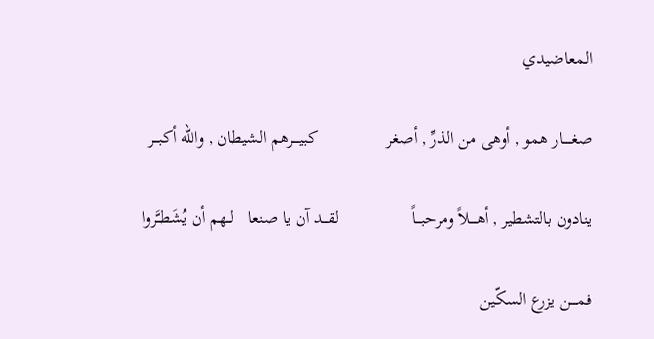المعاضيدي

صغـــــار همو , أوهى من الذرِّ , أصغر               كبيــــرهم الشيطان , والله أكبـــر

ينادون بالتشطير , أهــــلاً ومرحبـــاً                لقـــد آن يا صنعا   لــهم أن يُشَطـَّروا

فمــــن يزرع السكّين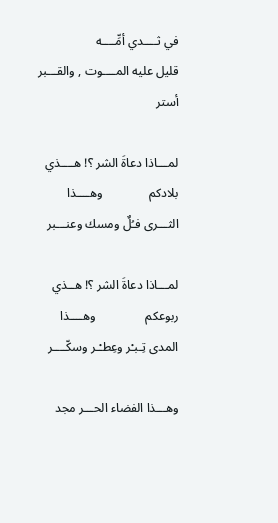في ثــــدي أمِّــــه                قليل عليه المــــوت , والقـــبر أستر

لمـــاذا دعاةَ الشر ؟! هــــذي بلادكم               وهــــذا الثـــرى فـُلٌ ومسك وعنـــبر

لمـــاذا دعاةَ الشر ؟! هــذي ربوعكم                وهــــذا المدى تِـبـْر وعِطـْـر وسكّــــر

وهـــذا الفضاء الحـــر مجد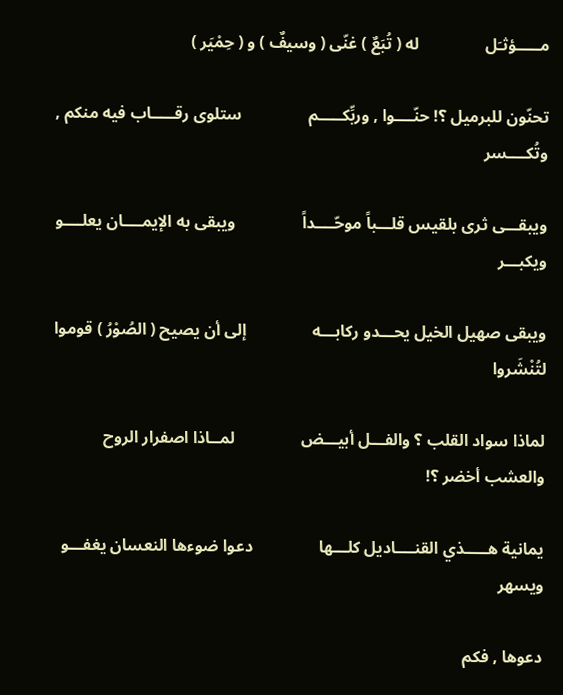مـــــؤثـَل                له ( تُبَعٌ ) غنّى ( وسيفٌ ) و ( حِمْيَر )

تحنّون للبرميل ؟! حنّــــوا , وربِّكـــــم                ستلوى رقـــــاب فيه منكم , وتُكــــسر

ويبقـــى ثرى بلقيس قلـــباً موحّــــداً                ويبقى به الإيمــــان يعلــــو ويكبـــر

ويبقى صهيل الخيل يحـــدو ركابـــه                إلى أن يصيح ( الصُوْرُ ) قوموا لتُنْشَروا

لماذا سواد القلب ؟ والفـــل أبيـــض                لمــاذا اصفرار الروح والعشب أخضر ؟!

يمانية هـــــذي القنــــاديل كلـــها                دعوا ضوءها النعسان يغفـــو ويسهر

دعوها , فكم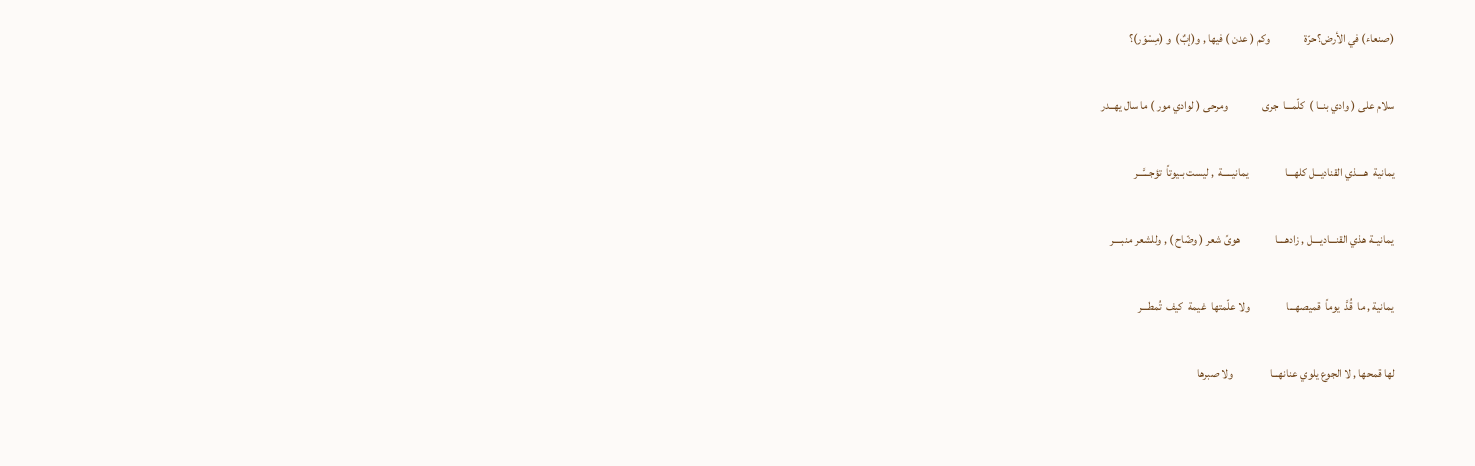(صنعاء) في الأرض؟حرّة               وكم ( عدن ) فيها , و(إبٌ)  و (مِسْوَر)؟

سلام على ( وادي بنــا )  كلّمـــا  جرى               ومرحى ( لوادي مور ) ما سال يهــدر

يمانية  هــــذي القناديـــل كلهـــا                يمانيـــــة  , ليست بـيوتاً  تؤجـــَّـــر

يمانيــة هذي القنـــاديــــل , زادهــــا               هوىً شعر ( وضّاح ) , وللشعر منبــــر

يمانية , ما  قُدَّ  يوماً  قميصهـــا                ولا علّمتها  غيمة  كيف  تُمطـــر

لها قمحها , لا الجوع يلوي عنانهـــا                ولا صبرها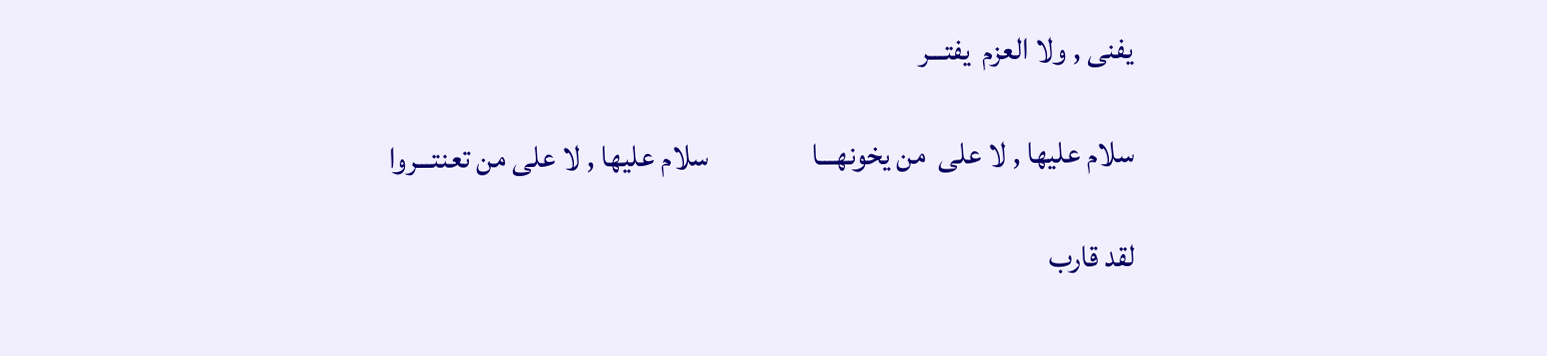يفنى , ولا العزم  يفتـــر

سلام عليها , لا على  من يخونهـــا                 سلام عليها , لا على من تعنتـــروا

لقد قارب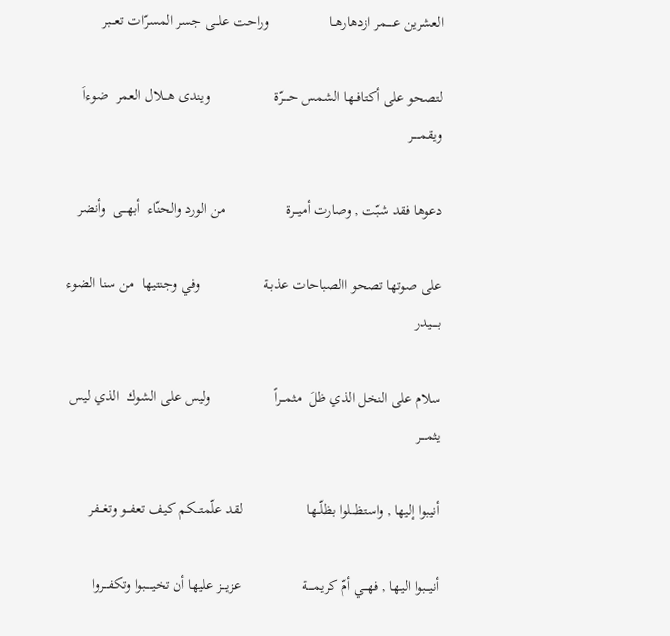العشرين عـــــمر ازدهارهــا                وراحت علـــى جسر المسرّات تعـــبر

لتصحو على أكتافــها الشمس حــــرّة                 ويندى هـــلال العمر  ضوءاَ ويقمـــــر

دعوها فقد شبّت , وصارت أميـــرة                من الورد والحنّاء  أبهـــى  وأنضر

على صوتها تصحو االصباحات عذبـة                 وفي وجنتيها  من سنا الضوء بـــــيدر

سلام على النخل الذي ظلَ  مثمـــراً                 وليس على الشوك  الذي ليس يثمــــر

أنيبوا إليها , واستظـــلوا بظلّــها                 لقد علّمتـــكم كيف تعفـــو وتغـــفر

أنيـــبوا اليـها , فهـــي أمّ كريمـــــة                عزيـــز عليها أن تخيـــــبوا وتكفـــروا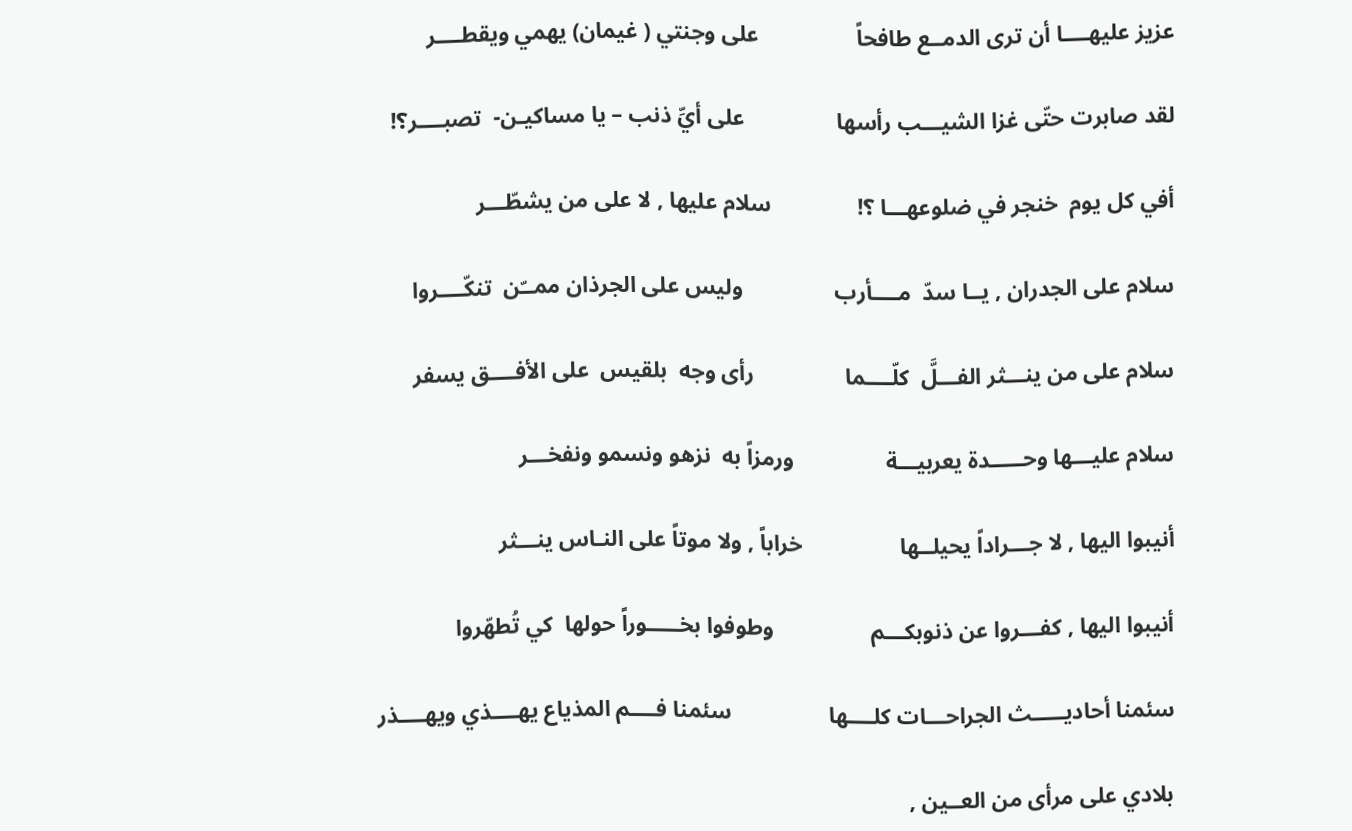عزيز عليهــــا أن ترى الدمــع طافحاً                 على وجنتي ( غيمان) يهمي ويقطــــر

لقد صابرت حتّى غزا الشيـــب رأسها                على أيِّ ذنب – يا مساكيـن-  تصبــــر؟!

أفي كل يوم  خنجر في ضلوعهـــا ؟!               سلام عليها , لا على من يشطّـــر

سلام على الجدران , يــا سدّ  مــــأرب                وليس على الجرذان ممــّن  تنكّــــروا

سلام على من ينـــثر الفـــلَّ  كلّــــما                رأى وجه  بلقيس  على الأفــــق يسفر

سلام عليـــها وحـــــدة يعربيـــة                ورمزاً به  نزهو ونسمو ونفخـــر

أنيبوا اليها , لا جـــراداً يحيلــها                 خراباً , ولا موتاً على النـاس ينـــثر

أنيبوا اليها , كفـــروا عن ذنوبكـــم                 وطوفوا بخـــــوراً حولها  كي تُطهّروا

سئمنا أحاديـــــث الجراحـــات كلــــها                 سئمنا فــــم المذياع يهــــذي ويهــــذر

بلادي على مرأى من العــين ,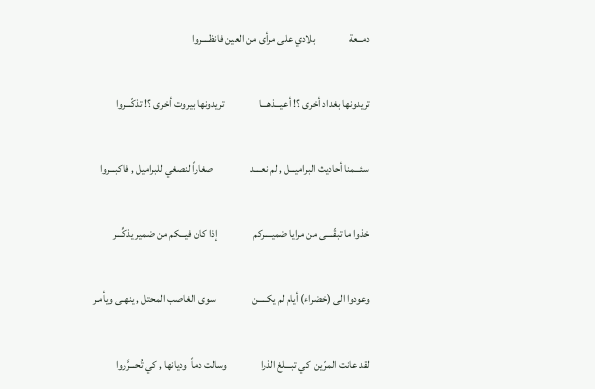دمــعة                بلادي على مرأى من العين فانظــــروا

تريدونها بغداد أخرى ؟! أعيـــذهـــا                تريدونها بيروت أخرى ؟! تذكّـــروا

سئـــمنا أحاديث البراميـــل , لم نعــــد                 صغاراً لنصغي للبراميل , فاكبـــروا

خذوا ما تبقّــــى من مرايا ضميــــركم                 إذا كان فيـــكم من ضمير يذكِّـــر

وعودوا الى (خضراء) أيام لم يكـــــن                 سوى الغاصب المحتل , ينهـى ويأمـر

لقد عانت المرّين  كي تبـــلغ الذرا                وسالت دماً  وديانها , كي تُحـــرَّروا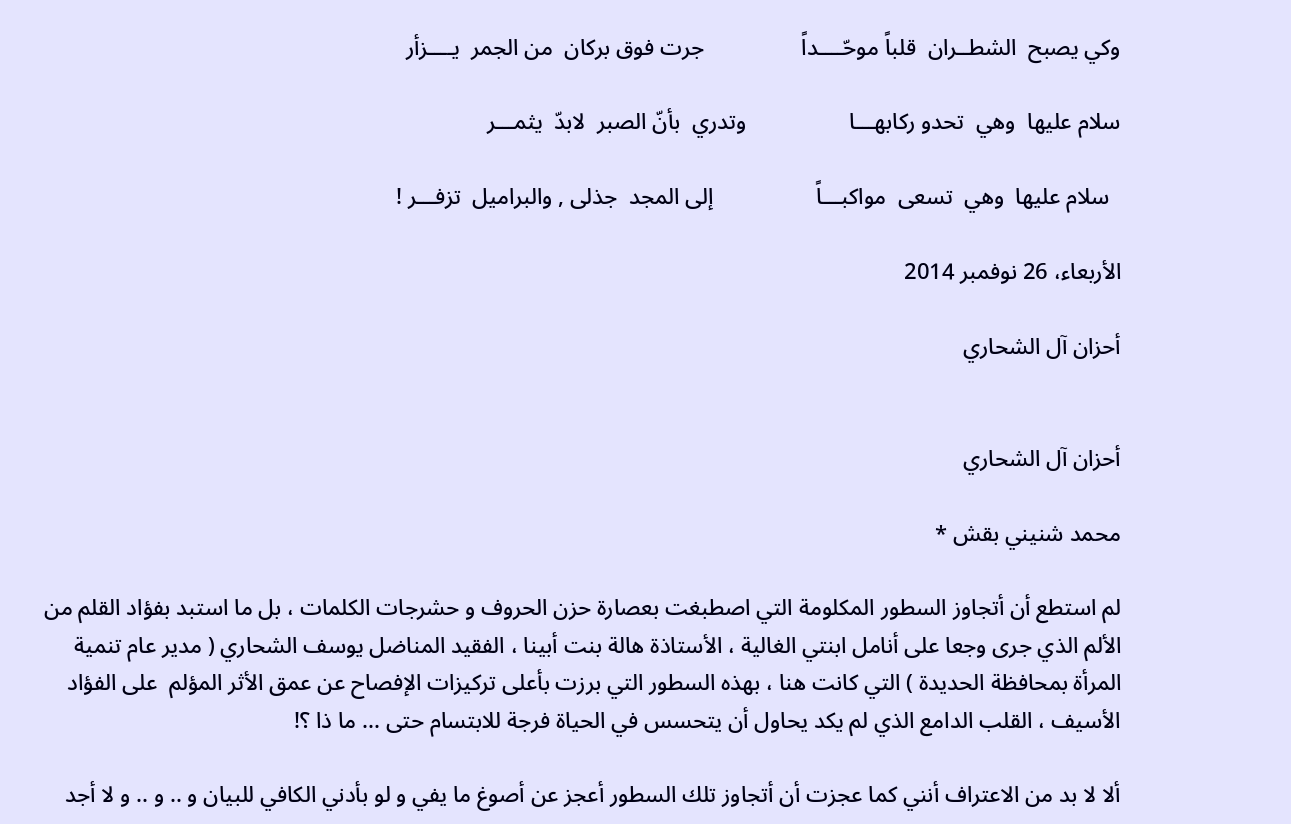وكي يصبح  الشطــران  قلباً موحّــــداً                 جرت فوق بركان  من الجمر  يــــزأر

سلام عليها  وهي  تحدو ركابهـــا                  وتدري  بأنّ الصبر  لابدّ  يثمـــر

  سلام عليها  وهي  تسعى  مواكبـــاً                  إلى المجد  جذلى , والبراميل  تزفـــر !

الأربعاء، 26 نوفمبر 2014

أحزان آل الشحاري


أحزان آل الشحاري

محمد شنيني بقش *

لم استطع أن أتجاوز السطور المكلومة التي اصطبغت بعصارة حزن الحروف و حشرجات الكلمات ، بل ما استبد بفؤاد القلم من الألم الذي جرى وجعا على أنامل ابنتي الغالية ، الأستاذة هالة بنت أبينا ، الفقيد المناضل يوسف الشحاري ( مدير عام تنمية المرأة بمحافظة الحديدة ) التي كانت هنا ، بهذه السطور التي برزت بأعلى تركيزات الإفصاح عن عمق الأثر المؤلم  على الفؤاد الأسيف ، القلب الدامع الذي لم يكد يحاول أن يتحسس في الحياة فرجة للابتسام حتى ... ما ذا ؟!

ألا لا بد من الاعتراف أنني كما عجزت أن أتجاوز تلك السطور أعجز عن أصوغ ما يفي و لو بأدني الكافي للبيان و .. و .. و لا أجد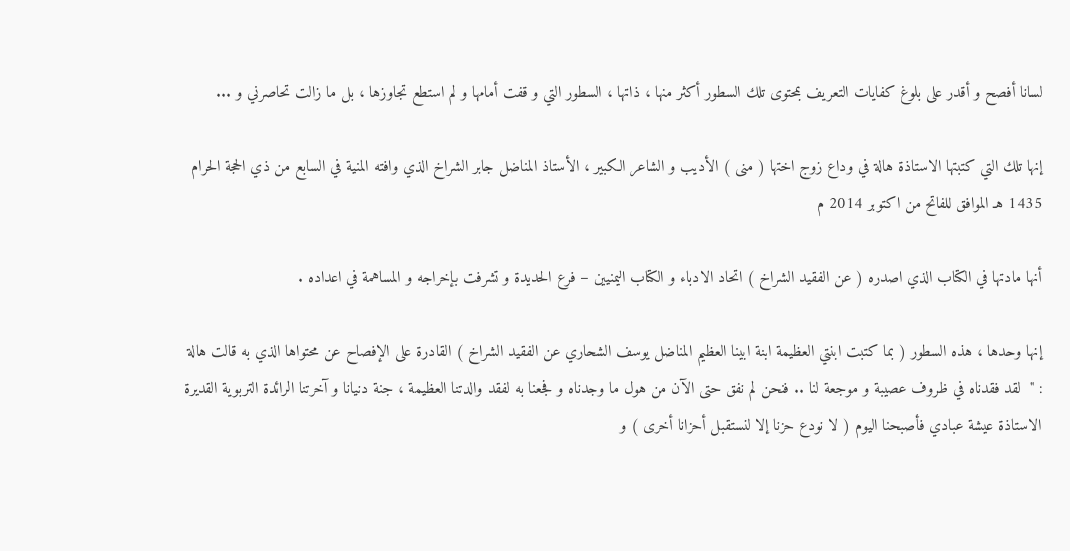لسانا أفصح و أقدر على بلوغ كفايات التعريف بمحتوى تلك السطور أكثر منها ، ذاتها ، السطور التي و قفت أمامها و لم استطع تجاوزها ، بل ما زالت تحاصرني و ...

إنها تلك التي كتبتها الاستاذة هالة في وداع زوج اختها ( منى ) الأديب و الشاعر الكبير ، الأستاذ المناضل جابر الشراخ الذي وافته المنية في السابع من ذي الحجة الحرام 1435 هـ الموافق للفاتح من اكتوبر 2014 م

أنها مادتها في الكتاب الذي اصدره ( عن الفقيد الشراخ ) اتحاد الادباء و الكتاب اليمنيين – فرع الحديدة و تشرفت بإخراجه و المساهمة في اعداده .

إنها وحدها ، هذه السطور ( بما كتبت ابنتي العظيمة ابنة ابينا العظيم المناضل يوسف الشحاري عن الفقيد الشراخ ) القادرة على الإفصاح عن محتواها الذي به قالت هالة : "  لقد فقدناه في ظروف عصيبة و موجعة لنا .. فنحن لم نفق حتى الآن من هول ما وجدناه و فجعنا به لفقد والدتنا العظيمة ، جنة دنيانا و آخرتنا الرائدة التربوية القديرة الاستاذة عيشة عبادي فأصبحنا اليوم ( لا نودع حزنا إلا لنستقبل أحزانا أخرى ) و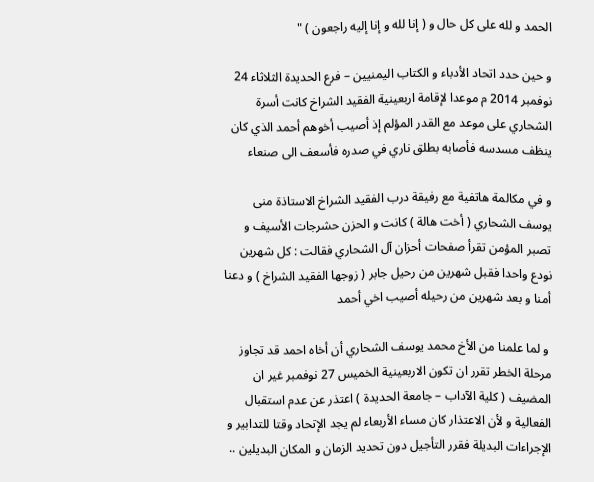الحمد و لله على كل حال و ( إنا لله و إنا إليه راجعون ) "

و حين حدد اتحاد الأدباء و الكتاب اليمنيين – فرع الحديدة الثلاثاء 24 نوفمبر 2014 م موعدا لإقامة اربعينية الفقيد الشراخ كانت أسرة الشحاري على موعد مع القدر المؤلم إذ أصيب أخوهم أحمد الذي كان ينظف مسدسه فأصابه بطلق ناري في صدره فأسعف الى صنعاء

و في مكالمة هاتفية مع رفيقة درب الفقيد الشراخ الاستاذة منى يوسف الشحاري ( أخت هالة ) كانت و الحزن حشرجات الأسيف و تصبر المؤمن تقرأ صفحات أحزان آل الشحاري فقالت : كل شهرين نودع واحدا فقبل شهرين من رحيل جابر ( زوجها الفقيد الشراخ ) و دعنا أمنا و بعد شهرين من رحيله أصيب اخي أحمد

 و لما علمنا من الأخ محمد يوسف الشحاري أن أخاه احمد قد تجاوز مرحلة الخطر تقرر ان تكون الاربعينية الخميس 27 نوفمبر غير ان المضيف ( كلية الآداب – جامعة الحديدة ) اعتذر عن عدم استقبال الفعالية و لأن الاعتذار كان مساء الأربعاء لم يجد الإتحاد وقتا للتدابير و الإجراءات البديلة فقرر التأجيل دون تحديد الزمان و المكان البديلين ..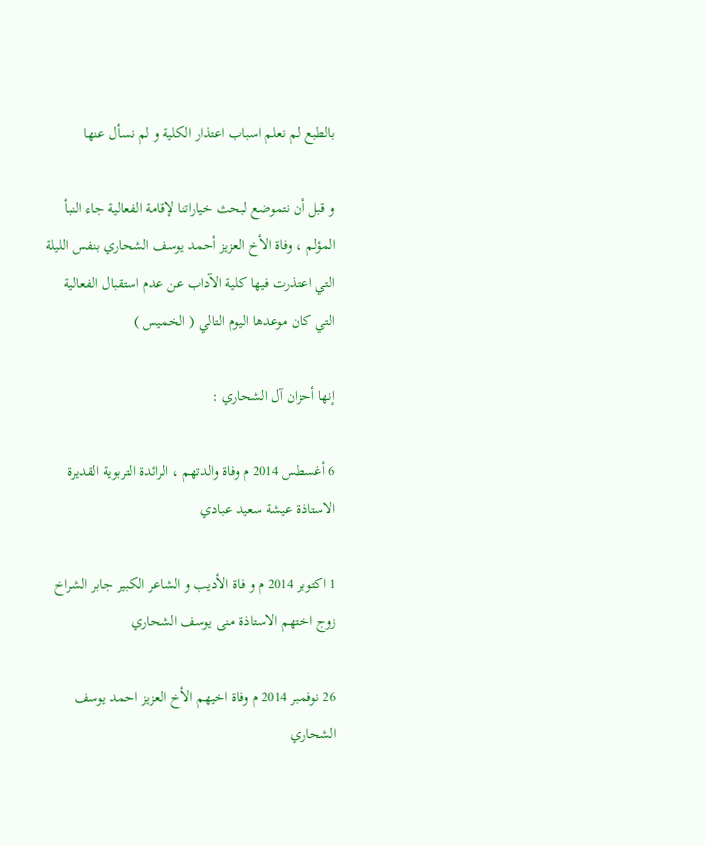بالطبع لم نعلم اسباب اعتذار الكلية و لم نسأل عنها

و قبل أن نتموضع لبحث خياراتنا لإقامة الفعالية جاء النبأ المؤلم ، وفاة الأخ العزيز أحمد يوسف الشحاري بنفس الليلة التي اعتذرت فيها كلية الآداب عن عدم استقبال الفعالية التي كان موعدها اليوم التالي ( الخميس )

إنها أحزان آل الشحاري :

6 أغسطس 2014 م وفاة والدتهم ، الرائدة التربوية القديرة الاستاذة عيشة سعيد عبادي

1 اكتوبر 2014 م و فاة الأديب و الشاعر الكبير جابر الشراخ زوج اختهم الاستاذة منى يوسف الشحاري

26 نوفمبر 2014 م وفاة اخيهم الأخ العزيز احمد يوسف الشحاري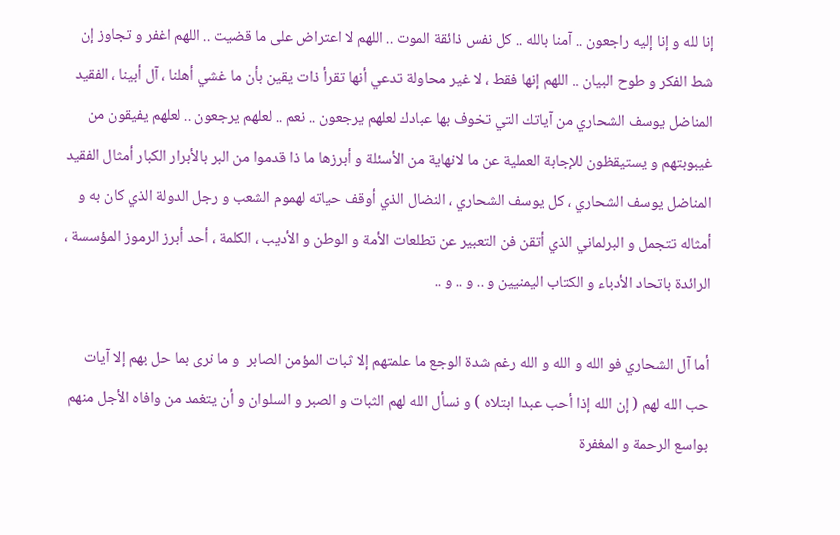إنا لله و إنا إليه راجعون .. آمنا بالله .. كل نفس ذائقة الموت .. اللهم لا اعتراض على ما قضيت .. اللهم اغفر و تجاوز إن شط الفكر و طوح البيان .. اللهم إنها فقط ، لا غير محاولة تدعي أنها تقرأ ذات يقين بأن ما غشي أهلنا ، آل أبينا ، الفقيد المناضل يوسف الشحاري من آياتك التي تخوف بها عبادك لعلهم يرجعون .. نعم .. لعلهم يرجعون .. لعلهم يفيقون من غيبوبتهم و يستيقظون للإجابة العملية عن ما لانهاية من الأسئلة و أبرزها ما ذا قدموا من البر بالأبرار الكبار أمثال الفقيد المناضل يوسف الشحاري ، كل يوسف الشحاري ، النضال الذي أوقف حياته لهموم الشعب و رجل الدولة الذي كان به و أمثاله تتجمل و البرلماني الذي أتقن فن التعبير عن تطلعات الأمة و الوطن و الأديب ، الكلمة ، أحد أبرز الرموز المؤسسة ، الرائدة باتحاد الأدباء و الكتاب اليمنيين و .. و .. و ..

أما آل الشحاري فو الله و الله و الله رغم شدة الوجع ما علمتهم إلا ثبات المؤمن الصابر  و ما نرى بما حل بهم إلا آيات حب الله لهم ( إن الله إذا أحب عبدا ابتلاه ) و نسأل الله لهم الثبات و الصبر و السلوان و أن يتغمد من وافاه الأجل منهم بواسع الرحمة و المغفرة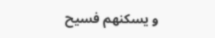و يسكنهم فسيح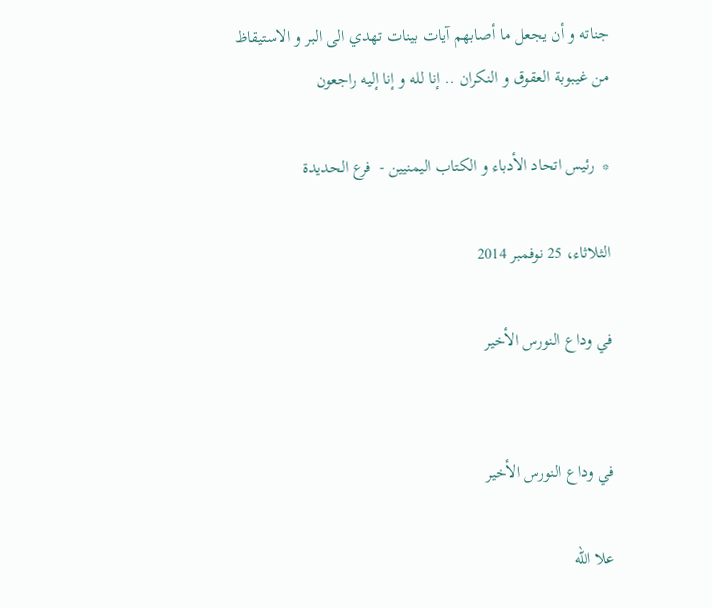جناته و أن يجعل ما أصابهم آيات بينات تهدي الى البر و الاستيقاظ من غيبوبة العقوق و النكران .. إنا لله و إنا إليه راجعون

*  رئيس اتحاد الأدباء و الكتاب اليمنيين -  فرع الحديدة

الثلاثاء، 25 نوفمبر 2014

في وداع النورس الأخير


في وداع النورس الأخير

علا الله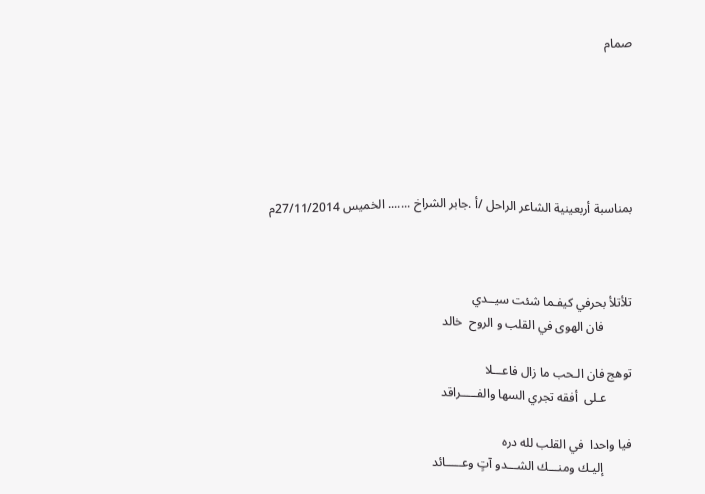صمام






بمناسبة أربعينية الشاعر الراحل /أ .جابر الشراخ ....... الخميس 27/11/2014م



تلأتلأ بحرفي كيفـما شئت سيــدي
         فان الهوى في القلب و الروح  خالد

توهج فان الـحب ما زال فاعـــلا
        عـلى  أفقه تجري السها والفـــــراقد

فيا واحدا  في القلب لله دره
         إليـك ومنـــك الشـــدو آتٍ وعـــــائد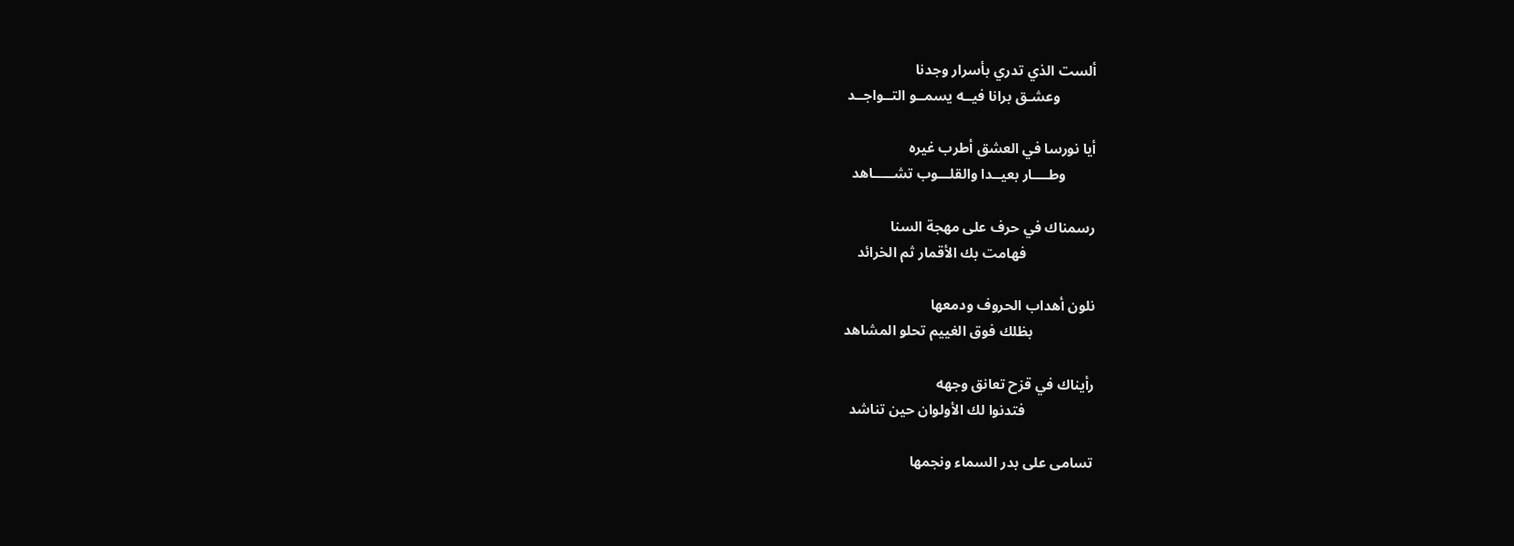ألست الذي تدري بأسرار وجدنا
          وعشـق برانا فيــه يسمــو التــواجــد

أيا نورسا في العشق أطرب غيره
        وطــــار بعيــدا والقلـــوب تشـــــاهد

رسمناك في حرف على مهجة السنا
                   فهامت بك الأقمار ثم الخرائد

نلون أهداب الحروف ودمعها
                 بظلك فوق الغييم تحلو المشاهد

رأيناك في قزح تعانق وجهه
                   فتدنوا لك الأولوان حين تناشد

تسامى على بدر السماء ونجمها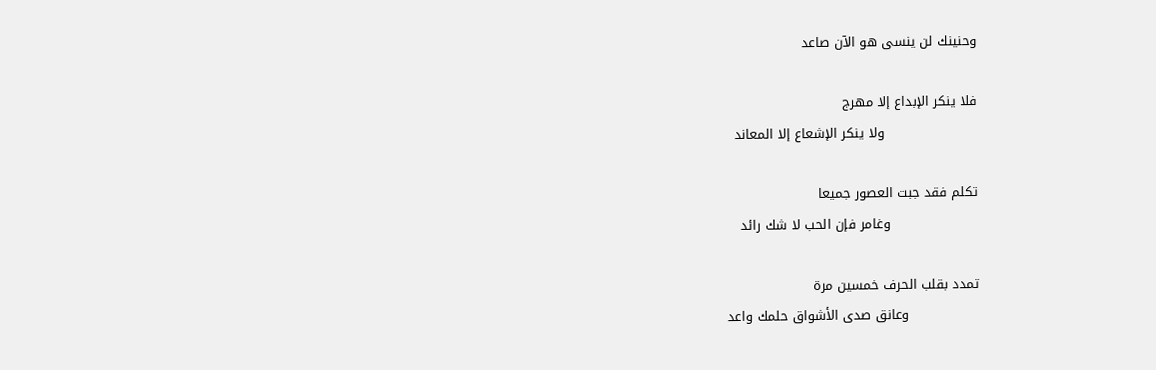وحنينك لن ينسى هو الآن صاعد

فلا ينكر الإبداع إلا مهرج
                     ولا ينكر الإشعاع إلا المعاند

تكلم فقد جبت العصور جميعا
                    وغامر فإن الحب لا شك رائد

تمدد بقلب الحرف خمسين مرة
                وعانق صدى الأشواق حلمك واعد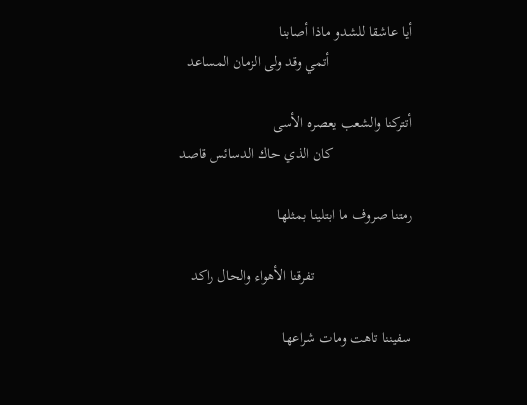أيا عاشقا للشدو ماذا أصابنا
                      أتمي وقد ولى الزمان المساعد

أتتركنا والشعب يعصره الأسى
                     كان الذي حاك الدسائس قاصد

رمتنا صروف ما ابتلينا بمثلها

                          تفرقنا الأهواء والحال راكد

سفيننا تاهت ومات شراعها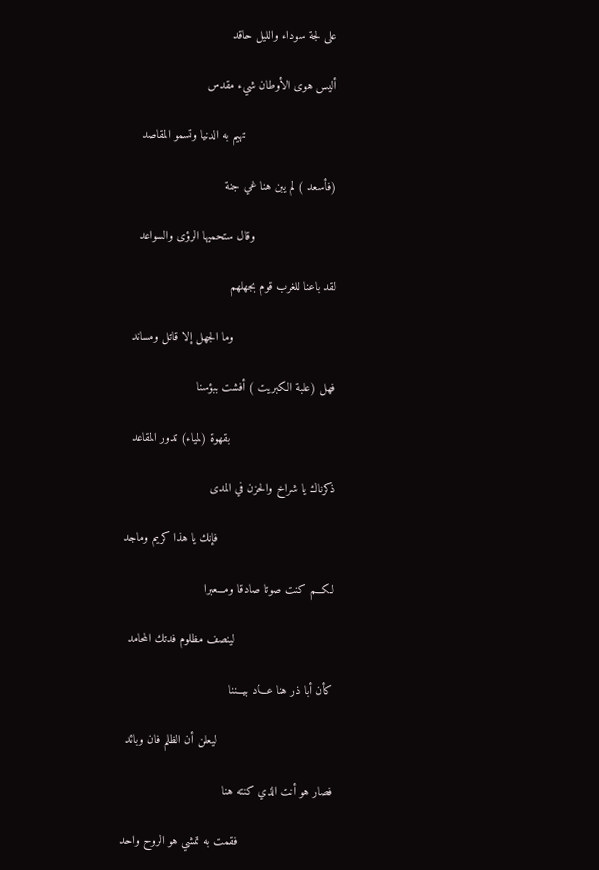على لجة سوداء والليل حاقد

أليس هوى الأوطان شيء مقدس

                          تهيم به الدنيا وتسمو المقاصد

(فأسعد ) لم يبن هنا غي جنة

                       وقال ستحميها الرؤى والسواعد

لقد باعنا للغرب قوم بجهلهم

                             وما الجهل إلا قاتل ومساند

فهل (علبة الكبريت ) أفشت ببؤسنا

                              بقهوة (لمياء) تدور المقاعد

ذكرناك يا شراخ والحزن في المدى

                                 فإنك يا هذا كريم وماجد

لكـــم كنت صوتا صادقا ومـــعبرا

                            لينصف مظلوم فدتك المحامد

كأن أبا ذر هنا عـــاد بيـــننا

                                 ليعلن أن الظلم فان وبائد

فصار هو أنت الذي كنته هنا

                           فقمت به تمشي هو الروح واحد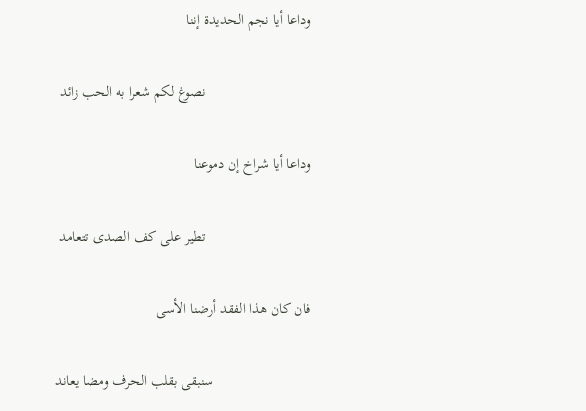وداعا أيا نجم الحديدة إننا

                            نصوغ لكم شعرا به الحب زائد

وداعا أيا شراخ إن دموعنا

                            تطير على كف الصدى تتعامد

فان كان هذا الفقد أرضنا الأسى

                          سنبقى بقلب الحرف ومضا يعاند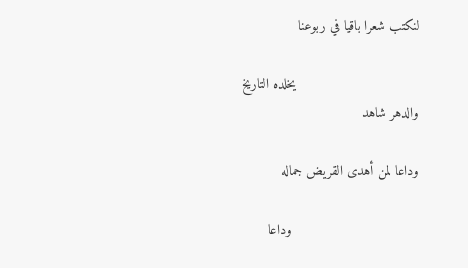لنكتب شعرا باقيا في ربوعنا

                              يخلده التاريخ والدهر شاهد

وداعا لمن أهدى القريض جماله

                               وداعا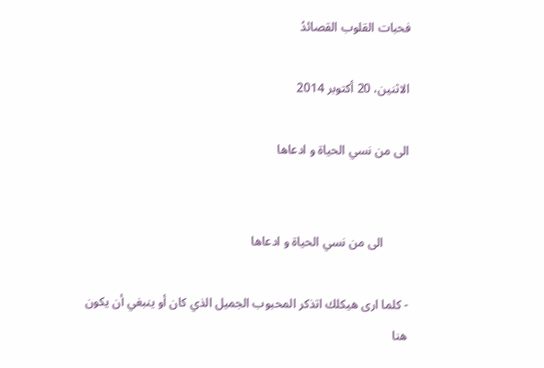فحبات القلوب القصائدُ

الاثنين، 20 أكتوبر 2014

الى من نسي الحياة و ادعاها


        الى من نسي الحياة و ادعاها

- كلما ارى هيكلك اتذكر المحبوب الجميل الذي كان أو ينبغي أن يكون هنا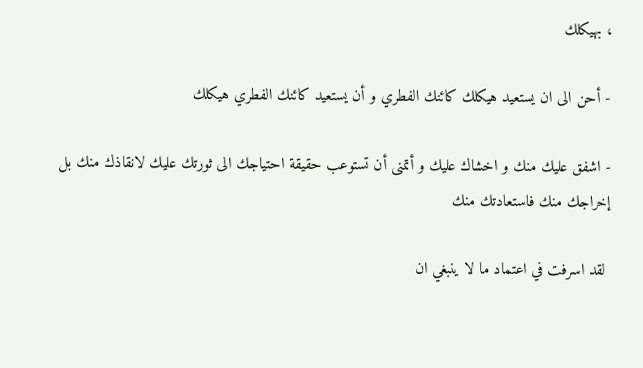، بهيكلك

- أحن الى ان يستعيد هيكلك كائنك الفطري و أن يستعيد كائنك الفطري هيكلك

- اشفق عليك منك و اخشاك عليك و أتمنى أن تستوعب حقيقة احتياجك الى ثورتك عليك لانقاذك منك بل إخراجك منك فاستعادتك منك

 لقد اسرفت في اعتماد ما لا ينبغي ان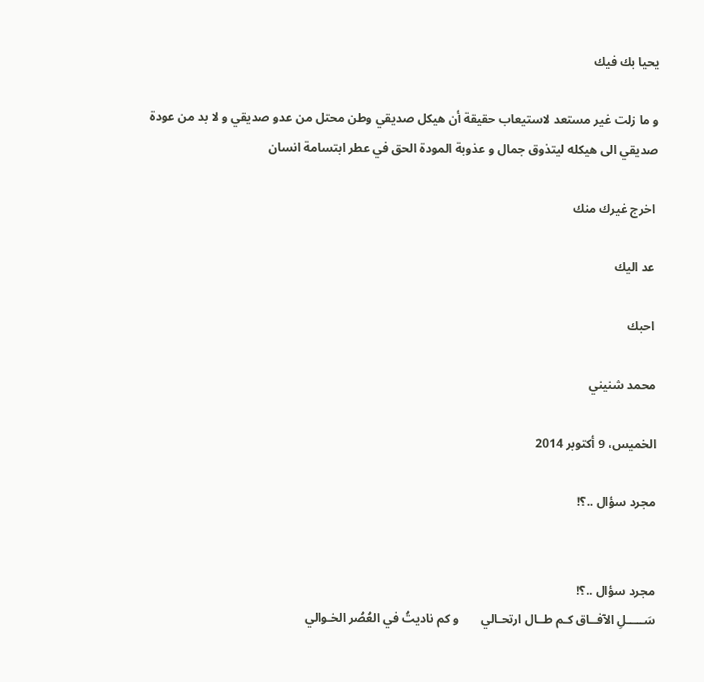يحيا بك فيك

و ما زلت غير مستعد لاستيعاب حقيقة أن هيكل صديقي وطن محتل من عدو صديقي و لا بد من عودة صديقي الى هيكله ليتذوق جمال و عذوبة المودة الحق في عطر ابتسامة انسان

 اخرج غيرك منك

 عد اليك

 احبك

محمد شنيني

الخميس، 9 أكتوبر 2014

مجرد سؤال ..؟!


مجرد سؤال ..؟!
سَـــــلِ الآفــاق كـم طــال ارتحـالي       و كم ناديتُ في العُصُر الخـوالي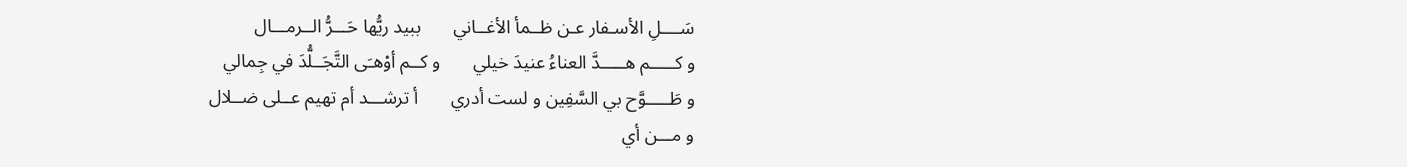سَــــلِ الأسـفار عـن ظــمأ الأغــاني       ببيد ريُّها حَـــرُّ الــرمـــال
و كـــــم هـــــدَّ العناءُ عنيدَ خيلي       و كــم أوْهـَى التَّجَــلُّدَ في جِمالي
و طَـــــوَّح بي السَّفِين و لست أدري       أ ترشـــد أم تهيم عــلى ضــلال
و مـــن أي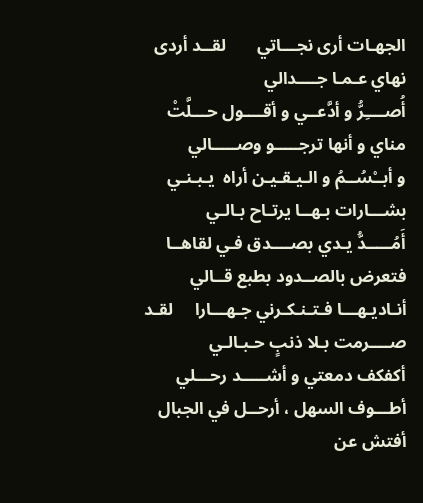الجهـات أرى نجـــاتي       لقــد أردى نهاي عـمـا جــــدالي
أُصــــِرُّ و أدَّعــي و أقــــول حـــلَّتْ       مناي و أنها ترجـــــو وصـــــالي
و أبــْسُــمُ و الـيـقـيـن أراه  يـبـنـي       بشـــارات بـهــا يرتـاح بـالـي
أَمُـــــدُّ يـدي بصــــدق فـي لقاهــا       فتعرض بالصــدود بطبع قــالي
أنـاديـهـــا فـتـنـكـرني جـهـــارا     لقـد صــــرمت بـلا ذنبٍ حـبـالـي
أكفكف دمعتي و أشـــــد رحـــلي      أطـــوف السهل ، أرحــل في الجبال
أفتش عن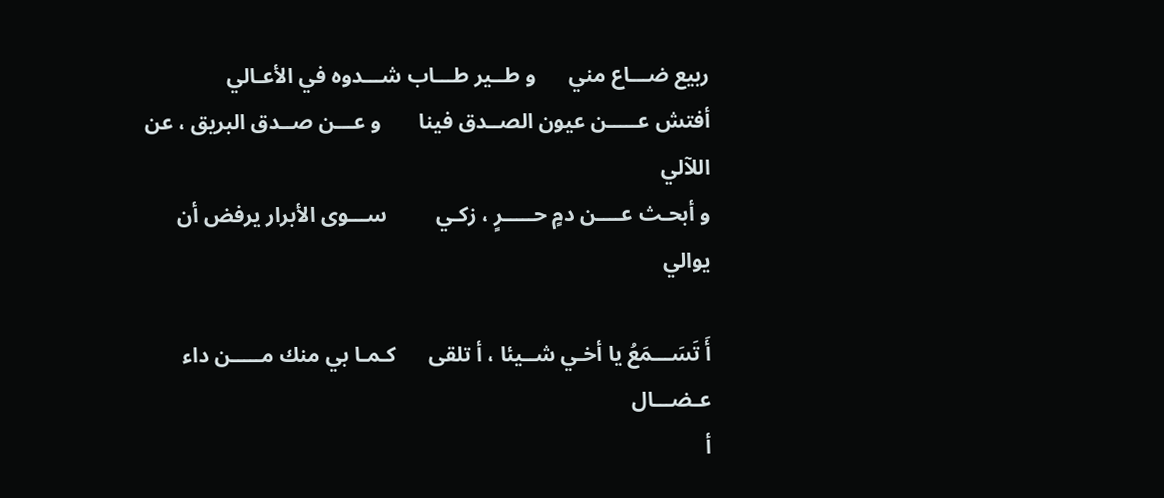ربيع ضـــاع مني      و طــير طـــاب شـــدوه في الأعـالي
أفتش عـــــن عيون الصــدق فينا       و عـــن صــدق البريق ، عن اللآلي
و أبحـث عــــن دمٍ حـــــرٍ ، زكـي         ســـوى الأبرار يرفض أن يوالي

أَ تَسَـــمَعُ يا أخـي شــيئا ، أ تلقى      كـمـا بي منك مـــــن داء عـضـــال
أ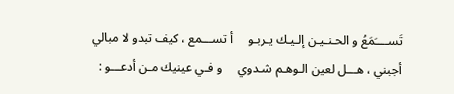تَســــَمَعُ و الحـنـيـن إلـيـك يـربـو     أ تســـمع ، كيف تبدو لا مبالي
أجبني ، هـــل لعين الـوهـم شـدوي     و فـي عينيك مـن أدعـــو :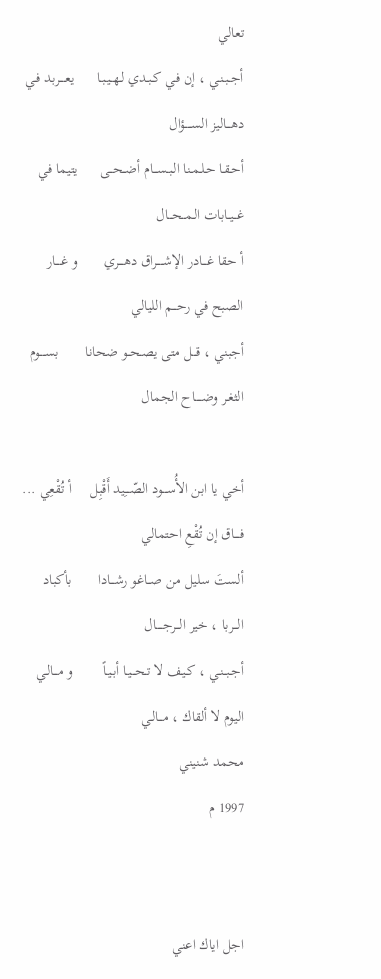تعالي
أجــبـنـي ، إن فـي كـبـدي لـهــيـبـا      يعــــربد فـي دهـــاليز الســـــؤال
أحـقـا حـلـمـنا الـبـســـام أضــحــى      يتيما في غــيــابات الـمــحـــال
أ حقا غـــادر الإشـــــراق دهــــري       و غــــار الصبح في رحـــم الليالي
أجبني ، قـــل متى يصـحــو ضحانا       بســــوم الثغـر وضـــــاح الجمال

أخي يا ابن الأُســــود الصّـــِيد أَقْبِل     أ تُقْعِي ... فــــاق إن تُقْعِ احتمالي
ألستَ سليل من صــاغو رشـــادا       بأكباد الـــربا ، خير الـــرجـــــال
أجـبــنـي ، كـيـف لا تـحـــيـا أبـيـاً        و مـــالـي اليوم لا ألقاك ، مـــالـي
محمد شنيني
1997 م


اجل اياك اعني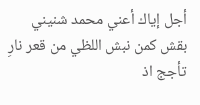أجل إياك أعني محمد شنيني بقش كمن نبش اللظي من قعر نارِ تأجج اذ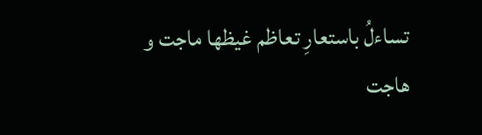تساءلُ باستعارِ تعاظم غيظها ماجت و هاجت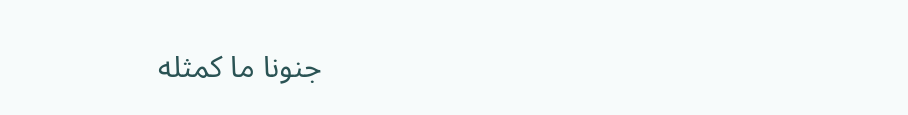جنونا ما كمثله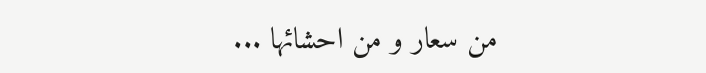من سعار و من احشائها ...